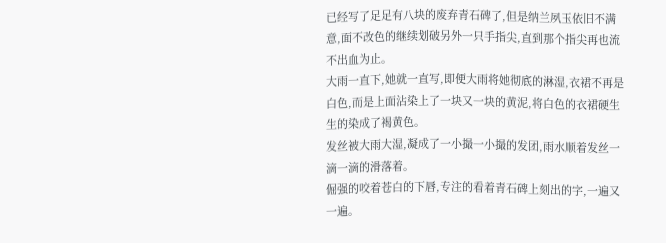已经写了足足有八块的废弃青石碑了,但是纳兰夙玉依旧不满意,面不改色的继续划破另外一只手指尖,直到那个指尖再也流不出血为止。
大雨一直下,她就一直写,即便大雨将她彻底的淋湿,衣裙不再是白色,而是上面沾染上了一块又一块的黄泥,将白色的衣裙硬生生的染成了褐黄色。
发丝被大雨大湿,凝成了一小撮一小撮的发团,雨水顺着发丝一滴一滴的滑落着。
倔强的咬着苍白的下唇,专注的看着青石碑上刻出的字,一遍又一遍。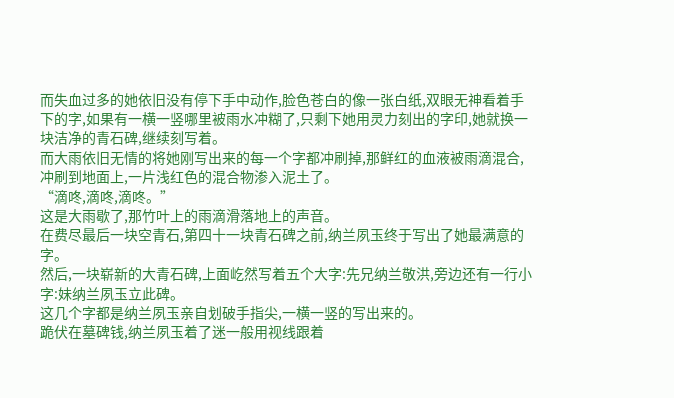而失血过多的她依旧没有停下手中动作,脸色苍白的像一张白纸,双眼无神看着手下的字,如果有一横一竖哪里被雨水冲糊了,只剩下她用灵力刻出的字印,她就换一块洁净的青石碑,继续刻写着。
而大雨依旧无情的将她刚写出来的每一个字都冲刷掉,那鲜红的血液被雨滴混合,冲刷到地面上,一片浅红色的混合物渗入泥土了。
“滴咚,滴咚,滴咚。”
这是大雨歇了,那竹叶上的雨滴滑落地上的声音。
在费尽最后一块空青石,第四十一块青石碑之前,纳兰夙玉终于写出了她最满意的字。
然后,一块崭新的大青石碑,上面屹然写着五个大字:先兄纳兰敬洪,旁边还有一行小字:妹纳兰夙玉立此碑。
这几个字都是纳兰夙玉亲自划破手指尖,一横一竖的写出来的。
跪伏在墓碑钱,纳兰夙玉着了迷一般用视线跟着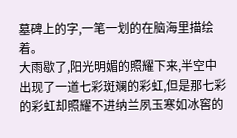墓碑上的字,一笔一划的在脑海里描绘着。
大雨歇了,阳光明媚的照耀下来,半空中出现了一道七彩斑斓的彩虹,但是那七彩的彩虹却照耀不进纳兰夙玉寒如冰窖的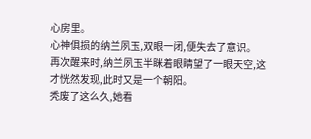心房里。
心神俱损的纳兰夙玉,双眼一闭,便失去了意识。
再次醒来时,纳兰夙玉半眯着眼睛望了一眼天空,这才恍然发现,此时又是一个朝阳。
秃废了这么久,她看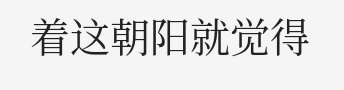着这朝阳就觉得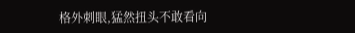格外刺眼,猛然扭头不敢看向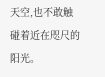天空,也不敢触碰着近在咫尺的阳光。